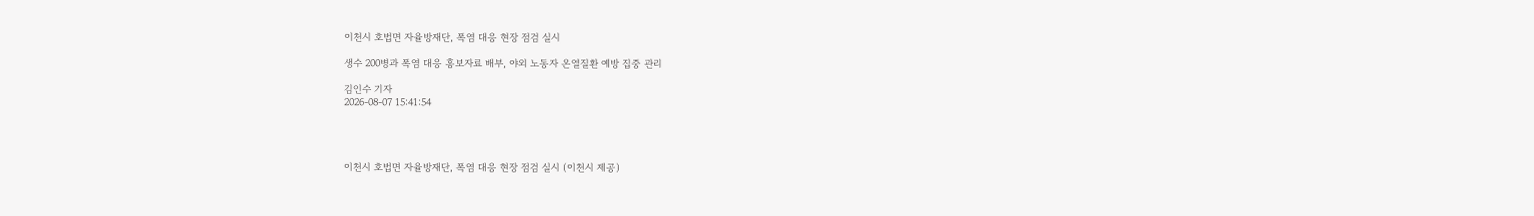이천시 호법면 자율방재단, 폭염 대응 현장 점검 실시

생수 200병과 폭염 대응 홍보자료 배부, 야외 노동자 온열질환 예방 집중 관리

김인수 기자
2026-08-07 15:41:54




이천시 호법면 자율방재단, 폭염 대응 현장 점검 실시 (이천시 제공)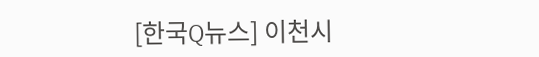[한국Q뉴스] 이천시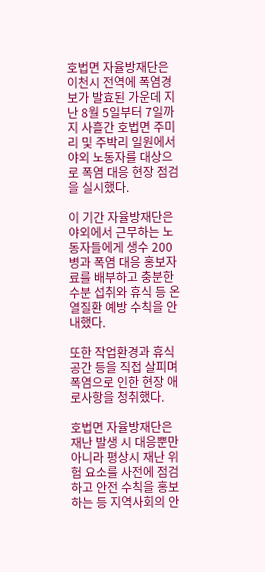호법면 자율방재단은 이천시 전역에 폭염경보가 발효된 가운데 지난 8월 5일부터 7일까지 사흘간 호법면 주미리 및 주박리 일원에서 야외 노동자를 대상으로 폭염 대응 현장 점검을 실시했다.

이 기간 자율방재단은 야외에서 근무하는 노동자들에게 생수 200병과 폭염 대응 홍보자료를 배부하고 충분한 수분 섭취와 휴식 등 온열질환 예방 수칙을 안내했다.

또한 작업환경과 휴식공간 등을 직접 살피며 폭염으로 인한 현장 애로사항을 청취했다.

호법면 자율방재단은 재난 발생 시 대응뿐만 아니라 평상시 재난 위험 요소를 사전에 점검하고 안전 수칙을 홍보하는 등 지역사회의 안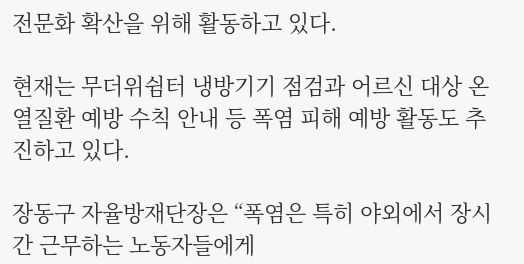전문화 확산을 위해 활동하고 있다.

현재는 무더위쉼터 냉방기기 점검과 어르신 대상 온열질환 예방 수칙 안내 등 폭염 피해 예방 활동도 추진하고 있다.

장동구 자율방재단장은 “폭염은 특히 야외에서 장시간 근무하는 노동자들에게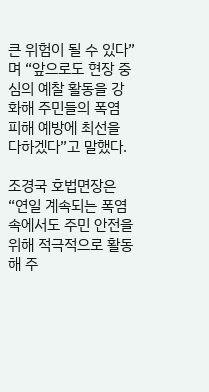큰 위험이 될 수 있다”며 “앞으로도 현장 중심의 예찰 활동을 강화해 주민들의 폭염 피해 예방에 최선을 다하겠다”고 말했다.

조경국 호법면장은 “연일 계속되는 폭염 속에서도 주민 안전을 위해 적극적으로 활동해 주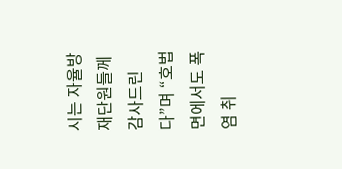시는 자율방재단원들께 감사드린다”며 “호법면에서도 폭염 취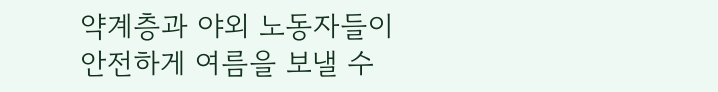약계층과 야외 노동자들이 안전하게 여름을 보낼 수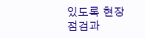있도록 현장 점검과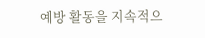예방 활동을 지속적으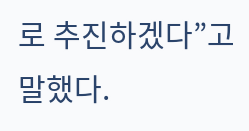로 추진하겠다”고 말했다.